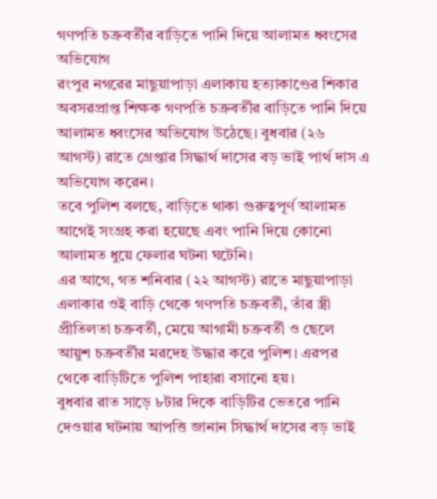গণপতি চক্রবর্তীর বাড়িতে পানি দিয়ে আলামত ধ্বংসের অভিযোগ
রংপুর নগরের মাছুয়াপাড়া এলাকায় হত্যাকাণ্ডের শিকার অবসরপ্রাপ্ত শিক্ষক গণপতি চক্রবর্তীর বাড়িতে পানি দিয়ে আলামত ধ্বংসের অভিযোগ উঠেছে। বুধবার (২৬ আগস্ট) রাতে গ্রেপ্তার সিদ্ধার্থ দাসের বড় ভাই পার্থ দাস এ অভিযোগ করেন।
তবে পুলিশ বলছে, বাড়িতে থাকা গুরুত্বপূর্ণ আলামত আগেই সংগ্রহ করা হয়েছে এবং পানি দিয়ে কোনো আলামত ধুয়ে ফেলার ঘটনা ঘটেনি।
এর আগে, গত শনিবার (২২ আগস্ট) রাতে মাছুয়াপাড়া এলাকার ওই বাড়ি থেকে গণপতি চক্রবর্তী, তাঁর স্ত্রী প্রীতিলতা চক্রবর্তী, মেয়ে আগামী চক্রবর্তী ও ছেলে আয়ুশ চক্রবর্তীর মরদেহ উদ্ধার করে পুলিশ। এরপর থেকে বাড়িটিতে পুলিশ পাহারা বসানো হয়।
বুধবার রাত সাড়ে ৮টার দিকে বাড়িটির ভেতরে পানি দেওয়ার ঘটনায় আপত্তি জানান সিদ্ধার্থ দাসের বড় ভাই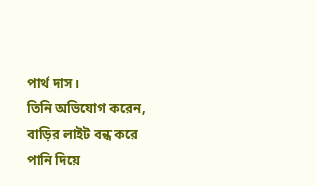পার্থ দাস।
তিনি অভিযোগ করেন, বাড়ির লাইট বন্ধ করে পানি দিয়ে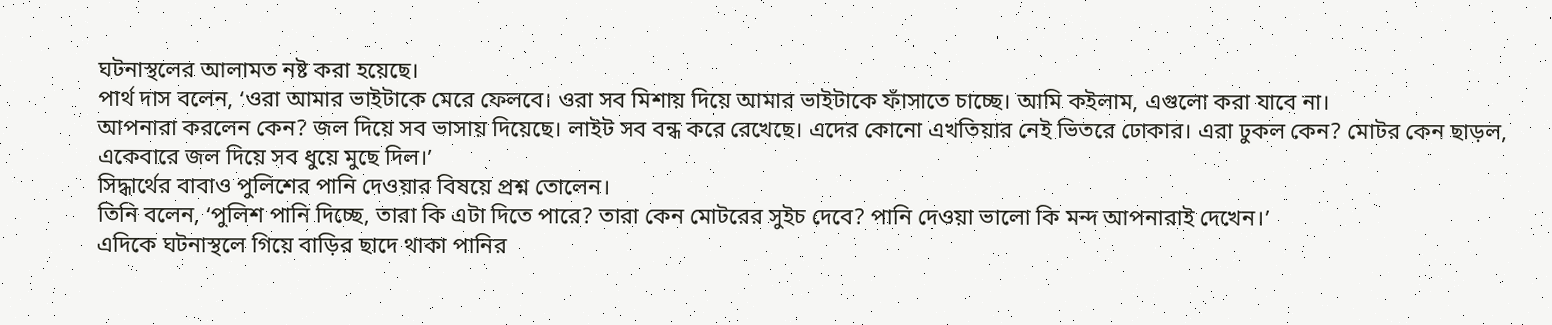ঘটনাস্থলের আলামত নষ্ট করা হয়েছে।
পার্থ দাস বলেন, ‘ওরা আমার ভাইটাকে মেরে ফেলবে। ওরা সব মিশায় দিয়ে আমার ভাইটাকে ফাঁসাতে চাচ্ছে। আমি কইলাম, এগুলো করা যাবে না।
আপনারা করলেন কেন? জল দিয়ে সব ভাসায় দিয়েছে। লাইট সব বন্ধ করে রেখেছে। এদের কোনো এখতিয়ার নেই ভিতরে ঢোকার। এরা ঢুকল কেন? মোটর কেন ছাড়ল, একেবারে জল দিয়ে সব ধুয়ে মুছে দিল।’
সিদ্ধার্থের বাবাও পুলিশের পানি দেওয়ার বিষয়ে প্রশ্ন তোলেন।
তিনি বলেন, ‘পুলিশ পানি দিচ্ছে, তারা কি এটা দিতে পারে? তারা কেন মোটরের সুইচ দেবে? পানি দেওয়া ভালো কি মন্দ আপনারাই দেখেন।’
এদিকে ঘটনাস্থলে গিয়ে বাড়ির ছাদে থাকা পানির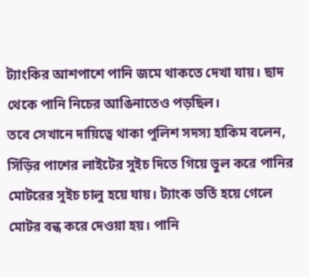ট্যাংকির আশপাশে পানি জমে থাকতে দেখা যায়। ছাদ থেকে পানি নিচের আঙিনাতেও পড়ছিল।
তবে সেখানে দায়িত্বে থাকা পুলিশ সদস্য হাকিম বলেন, সিঁড়ির পাশের লাইটের সুইচ দিতে গিয়ে ভুল করে পানির মোটরের সুইচ চালু হয়ে যায়। ট্যাংক ভর্তি হয়ে গেলে মোটর বন্ধ করে দেওয়া হয়। পানি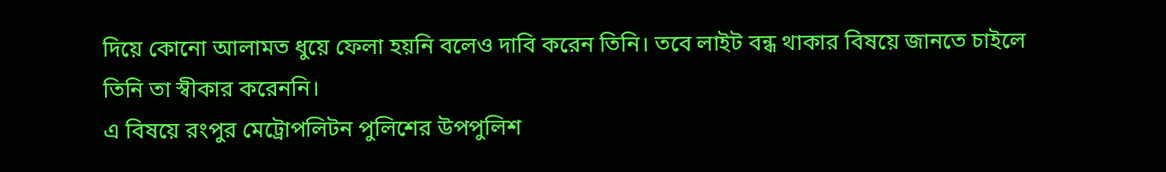দিয়ে কোনো আলামত ধুয়ে ফেলা হয়নি বলেও দাবি করেন তিনি। তবে লাইট বন্ধ থাকার বিষয়ে জানতে চাইলে তিনি তা স্বীকার করেননি।
এ বিষয়ে রংপুর মেট্রোপলিটন পুলিশের উপপুলিশ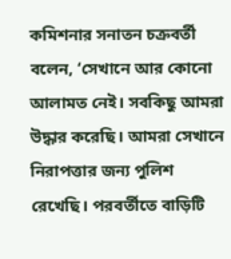কমিশনার সনাতন চক্রবর্তী বলেন, ‘সেখানে আর কোনো আলামত নেই। সবকিছু আমরা উদ্ধার করেছি। আমরা সেখানে নিরাপত্তার জন্য পুলিশ রেখেছি। পরবর্তীতে বাড়িটি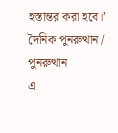হস্তান্তর করা হবে।’
দৈনিক পুনরুত্থান / পুনরুত্থান
এ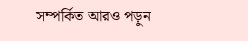সম্পর্কিত আরও পড়ুন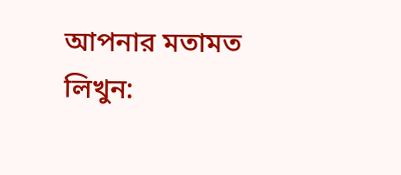আপনার মতামত লিখুন: